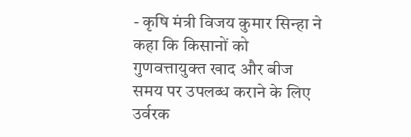- कृषि मंत्री विजय कुमार सिन्हा ने कहा कि किसानों को गुणवत्तायुक्त खाद और बीज समय पर उपलब्ध कराने के लिए उर्वरक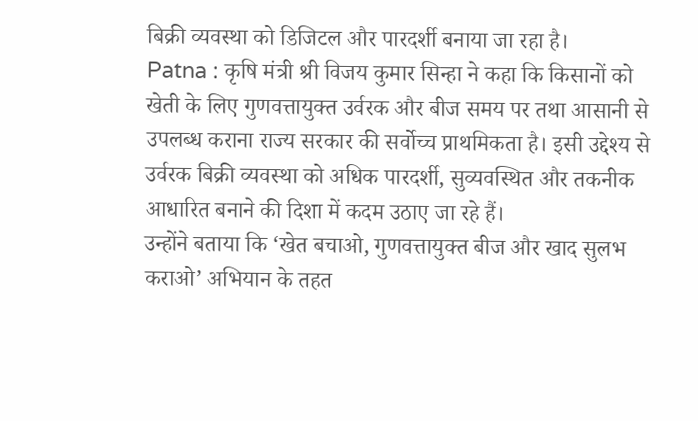बिक्री व्यवस्था को डिजिटल और पारदर्शी बनाया जा रहा है।
Patna : कृषि मंत्री श्री विजय कुमार सिन्हा ने कहा कि किसानों को खेती के लिए गुणवत्तायुक्त उर्वरक और बीज समय पर तथा आसानी से उपलब्ध कराना राज्य सरकार की सर्वोच्च प्राथमिकता है। इसी उद्देश्य से उर्वरक बिक्री व्यवस्था को अधिक पारदर्शी, सुव्यवस्थित और तकनीक आधारित बनाने की दिशा में कदम उठाए जा रहे हैं।
उन्होंने बताया कि ‘खेत बचाओ, गुणवत्तायुक्त बीज और खाद सुलभ कराओ’ अभियान के तहत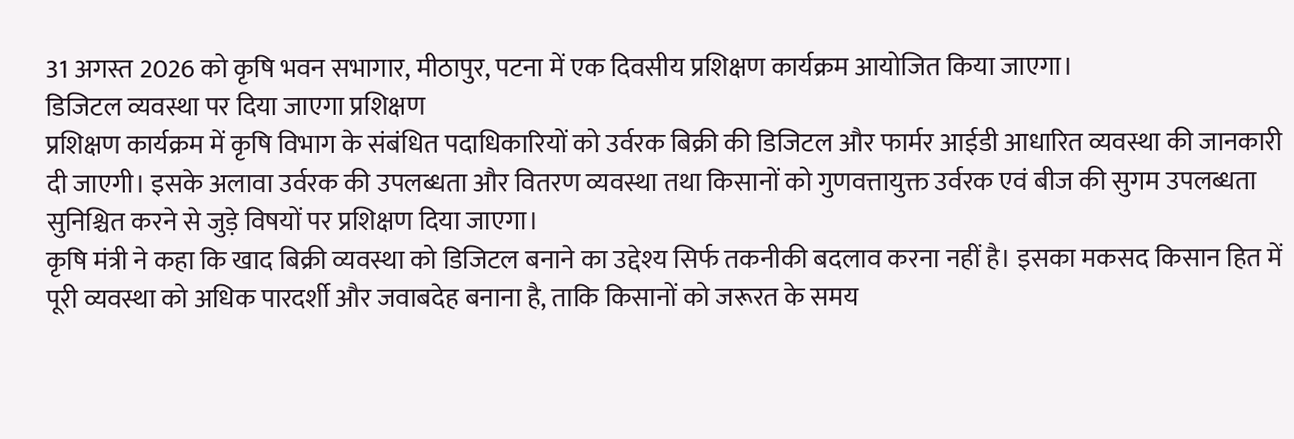31 अगस्त 2026 को कृषि भवन सभागार, मीठापुर, पटना में एक दिवसीय प्रशिक्षण कार्यक्रम आयोजित किया जाएगा।
डिजिटल व्यवस्था पर दिया जाएगा प्रशिक्षण
प्रशिक्षण कार्यक्रम में कृषि विभाग के संबंधित पदाधिकारियों को उर्वरक बिक्री की डिजिटल और फार्मर आईडी आधारित व्यवस्था की जानकारी दी जाएगी। इसके अलावा उर्वरक की उपलब्धता और वितरण व्यवस्था तथा किसानों को गुणवत्तायुक्त उर्वरक एवं बीज की सुगम उपलब्धता सुनिश्चित करने से जुड़े विषयों पर प्रशिक्षण दिया जाएगा।
कृषि मंत्री ने कहा कि खाद बिक्री व्यवस्था को डिजिटल बनाने का उद्देश्य सिर्फ तकनीकी बदलाव करना नहीं है। इसका मकसद किसान हित में पूरी व्यवस्था को अधिक पारदर्शी और जवाबदेह बनाना है, ताकि किसानों को जरूरत के समय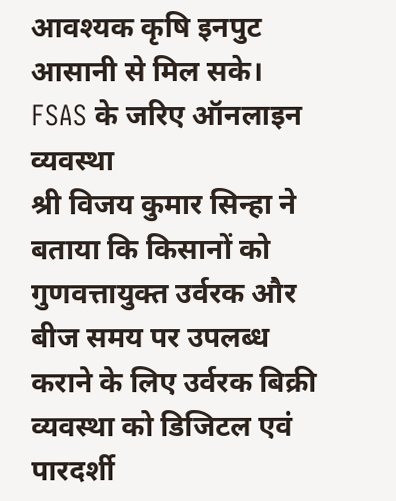आवश्यक कृषि इनपुट आसानी से मिल सके।
FSAS के जरिए ऑनलाइन व्यवस्था
श्री विजय कुमार सिन्हा ने बताया कि किसानों को गुणवत्तायुक्त उर्वरक और बीज समय पर उपलब्ध कराने के लिए उर्वरक बिक्री व्यवस्था को डिजिटल एवं पारदर्शी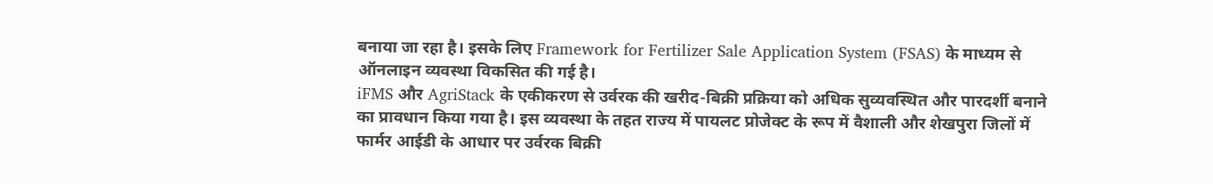बनाया जा रहा है। इसके लिए Framework for Fertilizer Sale Application System (FSAS) के माध्यम से ऑनलाइन व्यवस्था विकसित की गई है।
iFMS और AgriStack के एकीकरण से उर्वरक की खरीद-बिक्री प्रक्रिया को अधिक सुव्यवस्थित और पारदर्शी बनाने का प्रावधान किया गया है। इस व्यवस्था के तहत राज्य में पायलट प्रोजेक्ट के रूप में वैशाली और शेखपुरा जिलों में फार्मर आईडी के आधार पर उर्वरक बिक्री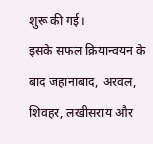शुरू की गई।
इसके सफल क्रियान्वयन के बाद जहानाबाद, अरवल, शिवहर, लखीसराय और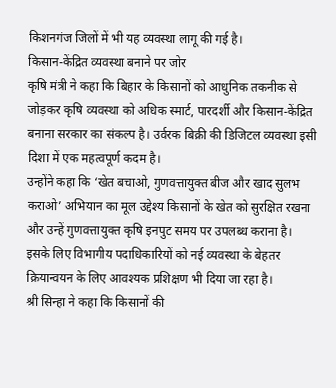किशनगंज जिलों में भी यह व्यवस्था लागू की गई है।
किसान-केंद्रित व्यवस्था बनाने पर जोर
कृषि मंत्री ने कहा कि बिहार के किसानों को आधुनिक तकनीक से जोड़कर कृषि व्यवस्था को अधिक स्मार्ट, पारदर्शी और किसान-केंद्रित बनाना सरकार का संकल्प है। उर्वरक बिक्री की डिजिटल व्यवस्था इसी दिशा में एक महत्वपूर्ण कदम है।
उन्होंने कहा कि ‘खेत बचाओ, गुणवत्तायुक्त बीज और खाद सुलभ कराओ’ अभियान का मूल उद्देश्य किसानों के खेत को सुरक्षित रखना और उन्हें गुणवत्तायुक्त कृषि इनपुट समय पर उपलब्ध कराना है। इसके लिए विभागीय पदाधिकारियों को नई व्यवस्था के बेहतर क्रियान्वयन के लिए आवश्यक प्रशिक्षण भी दिया जा रहा है।
श्री सिन्हा ने कहा कि किसानों की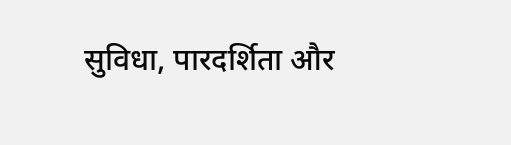सुविधा, पारदर्शिता और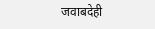जवाबदेही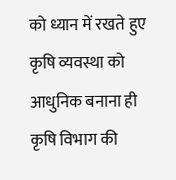को ध्यान में रखते हुए कृषि व्यवस्था को आधुनिक बनाना ही कृषि विभाग की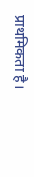प्राथमिकता है।